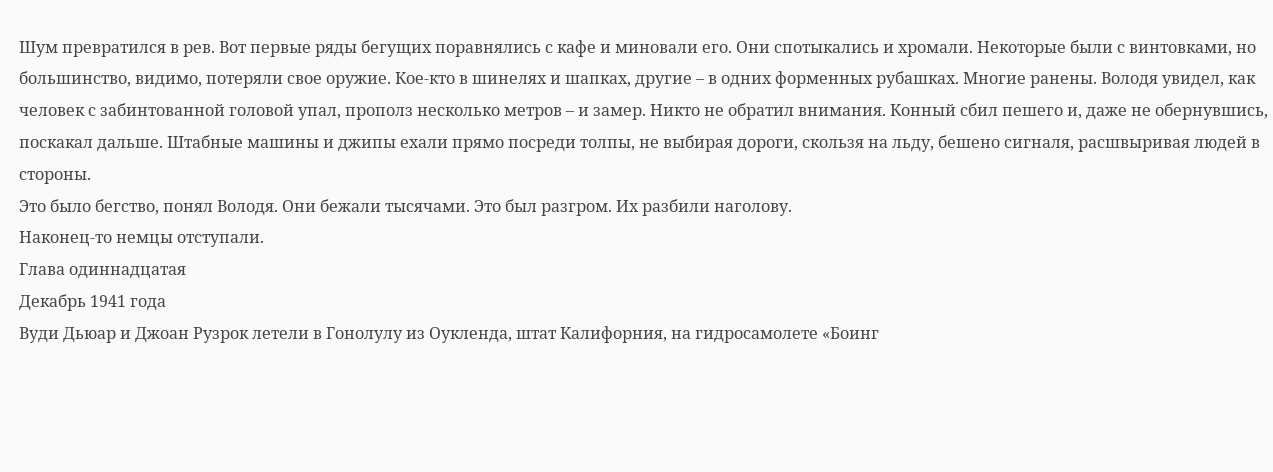Шум превратился в рев. Вот первые ряды бегущих поравнялись с кафе и миновали его. Они спотыкались и хромали. Некоторые были с винтовками, но большинство, видимо, потеряли свое оружие. Кое-кто в шинелях и шапках, другие – в одних форменных рубашках. Многие ранены. Володя увидел, как человек с забинтованной головой упал, прополз несколько метров – и замер. Никто не обратил внимания. Конный сбил пешего и, даже не обернувшись, поскакал дальше. Штабные машины и джипы ехали прямо посреди толпы, не выбирая дороги, скользя на льду, бешено сигналя, расшвыривая людей в стороны.
Это было бегство, понял Володя. Они бежали тысячами. Это был разгром. Их разбили наголову.
Наконец-то немцы отступали.
Глава одиннадцатая
Декабрь 1941 года
Вуди Дьюар и Джоан Рузрок летели в Гонолулу из Оукленда, штат Калифорния, на гидросамолете «Боинг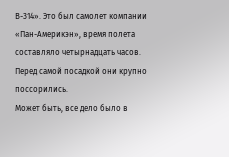В-314». Это был самолет компании «Пан-Америкэн», время полета составляло четырнадцать часов. Перед самой посадкой они крупно поссорились.
Может быть, все дело было в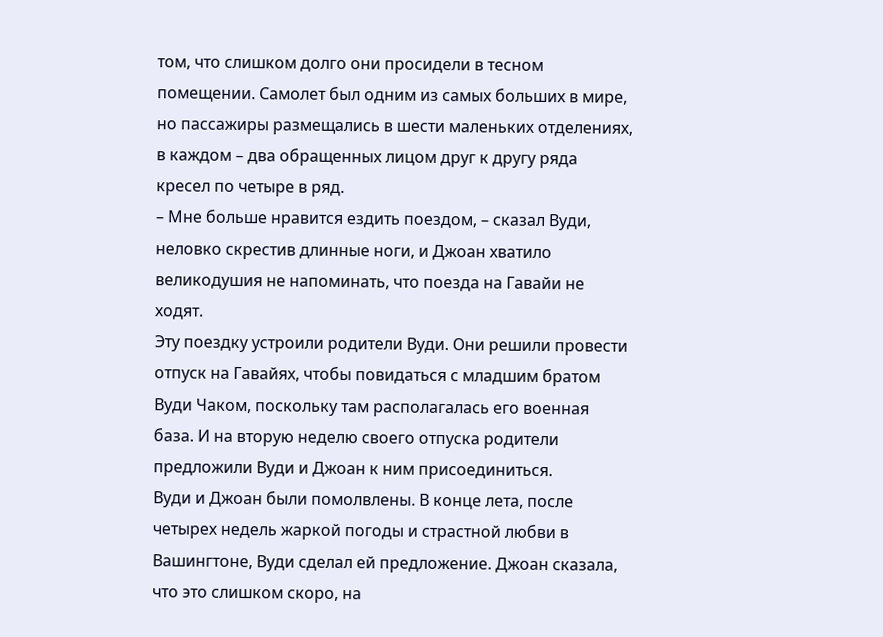том, что слишком долго они просидели в тесном помещении. Самолет был одним из самых больших в мире, но пассажиры размещались в шести маленьких отделениях, в каждом – два обращенных лицом друг к другу ряда кресел по четыре в ряд.
– Мне больше нравится ездить поездом, – сказал Вуди, неловко скрестив длинные ноги, и Джоан хватило великодушия не напоминать, что поезда на Гавайи не ходят.
Эту поездку устроили родители Вуди. Они решили провести отпуск на Гавайях, чтобы повидаться с младшим братом Вуди Чаком, поскольку там располагалась его военная база. И на вторую неделю своего отпуска родители предложили Вуди и Джоан к ним присоединиться.
Вуди и Джоан были помолвлены. В конце лета, после четырех недель жаркой погоды и страстной любви в Вашингтоне, Вуди сделал ей предложение. Джоан сказала, что это слишком скоро, на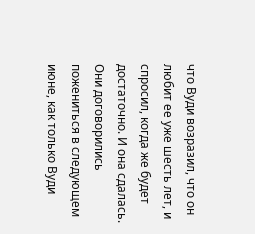что Вуди возразил, что он любит ее уже шесть лет, и спросил, когда же будет достаточно. И она сдалась. Они договорились пожениться в следующем июне, как только Вуди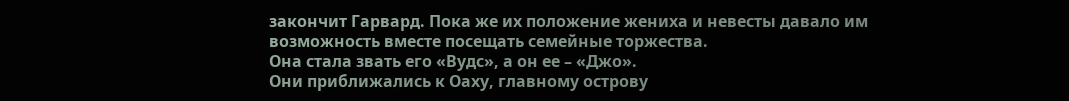закончит Гарвард. Пока же их положение жениха и невесты давало им возможность вместе посещать семейные торжества.
Она стала звать его «Вудс», а он ее – «Джо».
Они приближались к Оаху, главному острову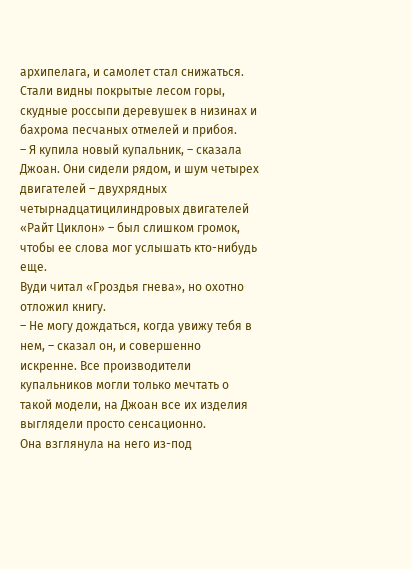архипелага, и самолет стал снижаться. Стали видны покрытые лесом горы, скудные россыпи деревушек в низинах и бахрома песчаных отмелей и прибоя.
– Я купила новый купальник, – сказала Джоан. Они сидели рядом, и шум четырех двигателей – двухрядных четырнадцатицилиндровых двигателей «Райт Циклон» – был слишком громок, чтобы ее слова мог услышать кто-нибудь еще.
Вуди читал «Гроздья гнева», но охотно отложил книгу.
– Не могу дождаться, когда увижу тебя в нем, – сказал он, и совершенно искренне. Все производители купальников могли только мечтать о такой модели, на Джоан все их изделия выглядели просто сенсационно.
Она взглянула на него из-под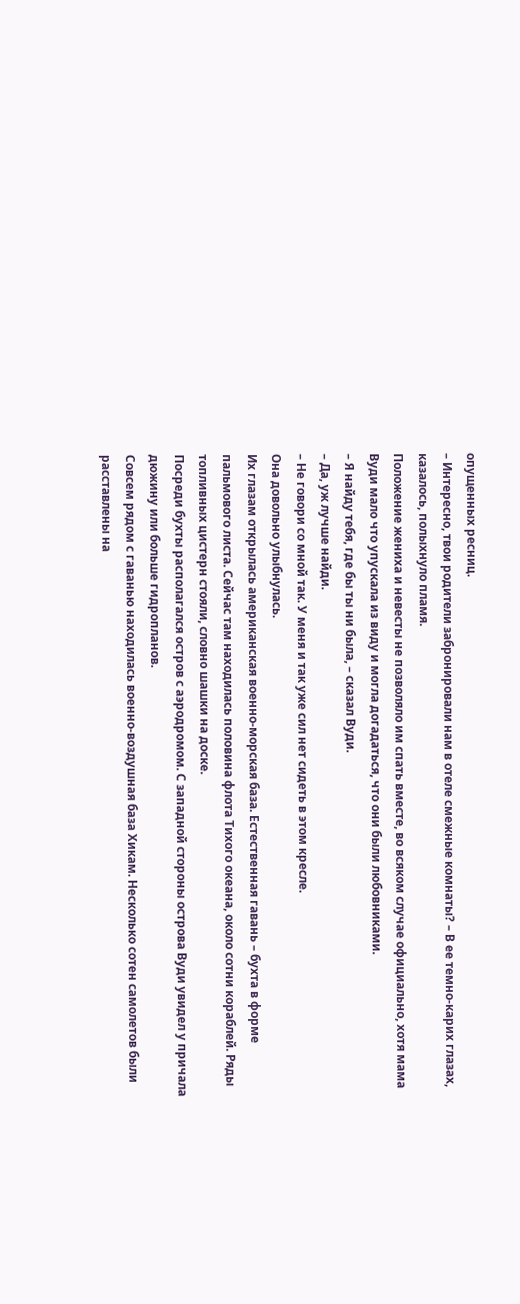опущенных ресниц.
– Интересно, твои родители забронировали нам в отеле смежные комнаты? – В ее темно-карих глазах, казалось, полыхнуло пламя.
Положение жениха и невесты не позволяло им спать вместе, во всяком случае официально, хотя мама Вуди мало что упускала из виду и могла догадаться, что они были любовниками.
– Я найду тебя, где бы ты ни была, – сказал Вуди.
– Да, уж лучше найди.
– Не говори со мной так. У меня и так уже сил нет сидеть в этом кресле.
Она довольно улыбнулась.
Их глазам открылась американская военно-морская база. Естественная гавань – бухта в форме пальмового листа. Сейчас там находилась половина флота Тихого океана, около сотни кораблей. Ряды топливных цистерн стояли, словно шашки на доске.
Посреди бухты располагался остров с аэродромом. С западной стороны острова Вуди увидел у причала дюжину или больше гидропланов.
Совсем рядом с гаванью находилась военно-воздушная база Хикам. Несколько сотен самолетов были расставлены на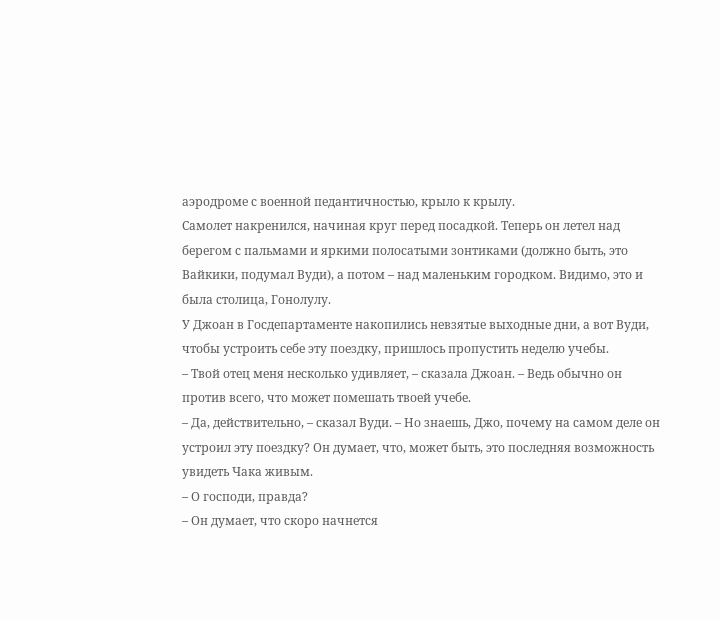аэродроме с военной педантичностью, крыло к крылу.
Самолет накренился, начиная круг перед посадкой. Теперь он летел над берегом с пальмами и яркими полосатыми зонтиками (должно быть, это Вайкики, подумал Вуди), а потом – над маленьким городком. Видимо, это и была столица, Гонолулу.
У Джоан в Госдепартаменте накопились невзятые выходные дни, а вот Вуди, чтобы устроить себе эту поездку, пришлось пропустить неделю учебы.
– Твой отец меня несколько удивляет, – сказала Джоан. – Ведь обычно он против всего, что может помешать твоей учебе.
– Да, действительно, – сказал Вуди. – Но знаешь, Джо, почему на самом деле он устроил эту поездку? Он думает, что, может быть, это последняя возможность увидеть Чака живым.
– О господи, правда?
– Он думает, что скоро начнется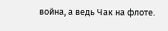война, а ведь Чак на флоте.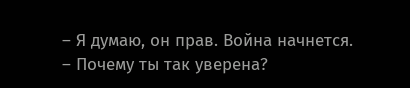– Я думаю, он прав. Война начнется.
– Почему ты так уверена?